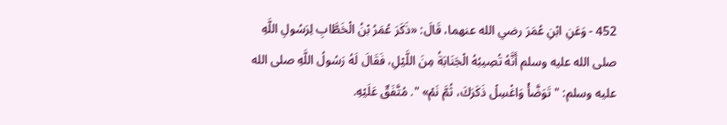452 - وَعَنِ ابْنِ عُمَرَ رضي الله عنهما، قَالَ: «ذَكَرَ عُمَرُ بْنُ الْخَطَّابِ لِرَسُولِ اللَّهِ صلى الله عليه وسلم أَنَّهُ تُصِيبُهُ الْجَنَابَةُ مِنَ اللَّيْلِ، فَقَالَ لَهُ رَسُولُ اللَّهِ صلى الله عليه وسلم: " تَوَضَّأْ وَاغْسِلْ ذَكَرَكَ، ثُمَّ نَمْ» ". مُتَّفَقٌ عَلَيْهِ.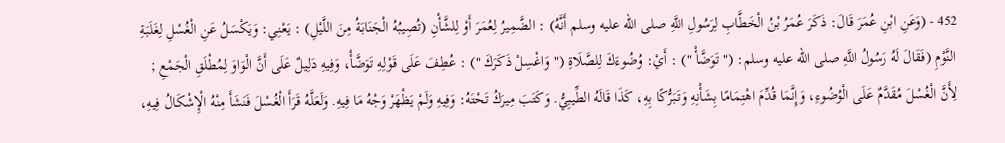452 - (وَعَنِ ابْنِ عُمَرَ قَالَ: ذَكَرَ عُمَرُ بْنُ الْخَطَّابِ لِرَسُولِ اللَّهِ صلى الله عليه وسلم أَنَّهُ) : الضَّمِيرُ لِعُمَرَ أَوْ لِلشَّأْنِ (تُصِيبُهُ الْجَنَابَةُ مِنَ اللَّيْلِ) : يَعْنِي: وَيَكْسَلُ عَنِ الْغُسْلِ لِغَلَبَةِ النَّوْمِ (فَقَالَ لَهُ رَسُولُ اللَّهِ صلى الله عليه وسلم: (" تَوَضَّأْ ") : أَيْ: وُضُوءَكَ لِلصَّلَاةِ (" وَاغْسِلْ ذَكَرَكَ ") : عُطِفَ عَلَى قَوْلِهِ تَوَضَّأْ، وَفِيهِ دَلِيلٌ عَلَى أَنَّ الْوَاوَ لِمُطْلَقِ الْجَمْعِ ; لِأَنَّ الْغُسْلَ مُقَدَّمٌ عَلَى الْوُضُوءِ، وَإِنَّمَا قُدِّمَ اهْتِمَامًا بِشَأْنِهِ وَتَبَرُّكًا بِهِ، كَذَا قَالَهُ الطِّيبِيُّ. وَكَتَبَ مِيرَكُ تَحْتَهُ: وَفِيهِ وَلَمْ يَظْهَرْ وَجْهُ مَا فِيهِ. وَلَعَلَّهُ قَرَأَ الْغُسْلَ فَنَشَأَ مِنْهُ الْإِشْكَالُ فِيهِ،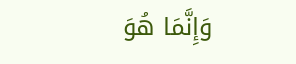وَإِنَّمَا هُوَ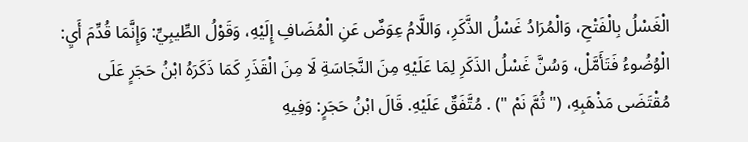الْغَسْلُ بِالْفَتْحِ، وَالْمُرَادُ غَسْلُ الذَّكَرِ، وَاللَّامُ عِوَضٌ عَنِ الْمُضَافِ إِلَيْهِ، وَقَوْلُ الطِّيبِيِّ: وَإِنَّمَا قُدِّمَ أَيِ: الْوُضُوءُ فَتَأَمَّلْ، وَسُنَّ غَسْلُ الذَكَرِ لِمَا عَلَيْهِ مِنَ النَّجَاسَةِ لَا مِنَ الْقَذَرِ كَمَا ذَكَرَهُ ابْنُ حَجَرٍ عَلَى مُقْتَضَى مَذْهَبِهِ، (" ثُمَّ نَمْ ") . مُتَّفَقٌ عَلَيْهِ. قَالَ ابْنُ حَجَرٍ: وَفِيهِ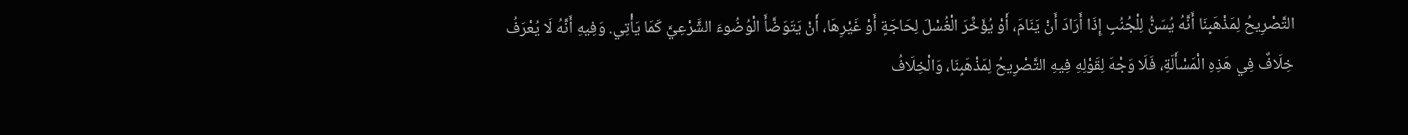التَّصْرِيحُ لِمَذْهَبِنَا أَنَّهُ يُسَنُّ لِلْجُنُبِ إِذَا أَرَادَ أَنْ يَنَامَ، أَوْ يُؤَخِّرَ الْغُسْلَ لِحَاجَةٍ أَوْ غَيْرِهَا، أَنْ يَتَوَضَّأَ الْوُضُوءَ الشَّرْعِيَّ كَمَا يَأْتِي. وَفِيهِ أَنَّهُ لَا يُعْرَفُ خِلَافٌ فِي هَذِهِ الْمَسْأَلَةِ، فَلَا وَجْهَ لِقَوْلِهِ فِيهِ التَّصْرِيحُ لِمَذْهَبِنَا، وَالْخِلَافُ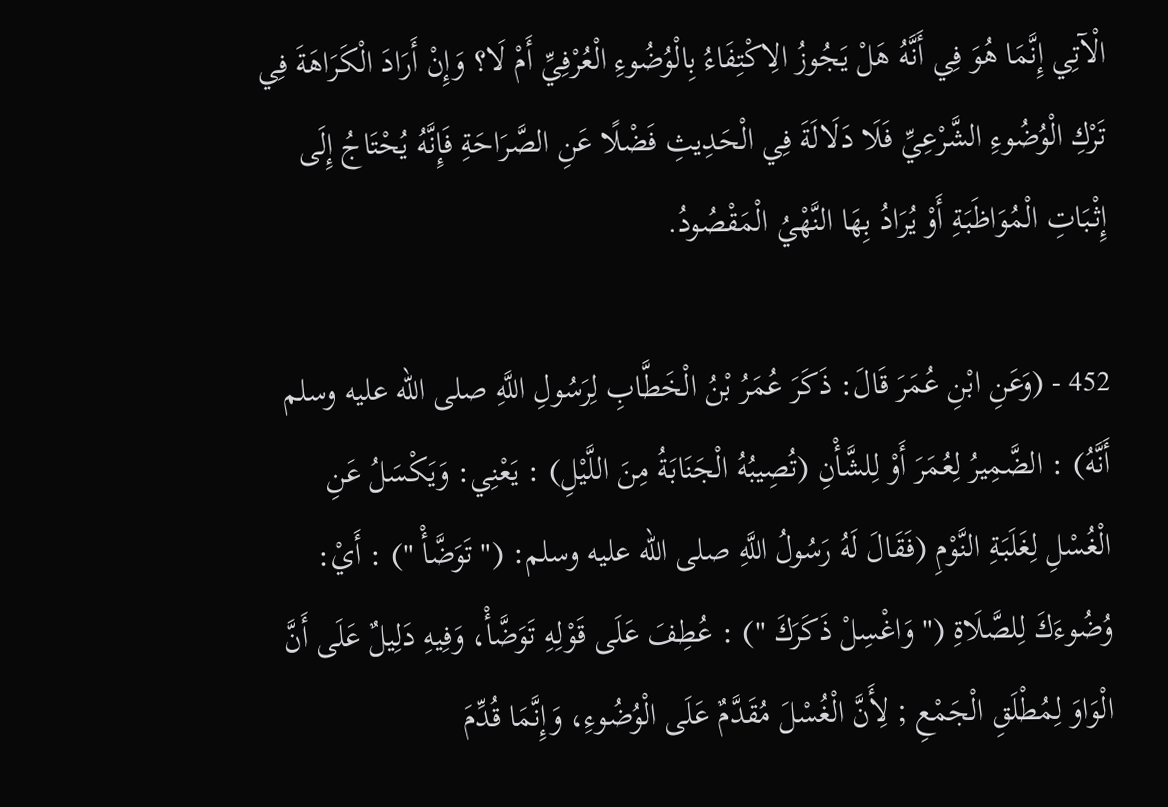الْآتِي إِنَّمَا هُوَ فِي أَنَّهُ هَلْ يَجُوزُ الِاكْتِفَاءُ بِالْوُضُوءِ الْعُرْفِيِّ أَمْ لَا؟ وَإِنْ أَرَادَ الْكَرَاهَةَ فِي تَرْكِ الْوُضُوءِ الشَّرْعِيِّ فَلَا دَلَالَةَ فِي الْحَدِيثِ فَضْلًا عَنِ الصَّرَاحَةِ فَإِنَّهُ يُحْتَاجُ إِلَى إِثْبَاتِ الْمُوَاظَبَةِ أَوْ يُرَادُ بِهَا النَّهْيُ الْمَقْصُودُ.

452 - (وَعَنِ ابْنِ عُمَرَ قَالَ: ذَكَرَ عُمَرُ بْنُ الْخَطَّابِ لِرَسُولِ اللَّهِ صلى الله عليه وسلم أَنَّهُ) : الضَّمِيرُ لِعُمَرَ أَوْ لِلشَّأْنِ (تُصِيبُهُ الْجَنَابَةُ مِنَ اللَّيْلِ) : يَعْنِي: وَيَكْسَلُ عَنِ الْغُسْلِ لِغَلَبَةِ النَّوْمِ (فَقَالَ لَهُ رَسُولُ اللَّهِ صلى الله عليه وسلم: (" تَوَضَّأْ ") : أَيْ: وُضُوءَكَ لِلصَّلَاةِ (" وَاغْسِلْ ذَكَرَكَ ") : عُطِفَ عَلَى قَوْلِهِ تَوَضَّأْ، وَفِيهِ دَلِيلٌ عَلَى أَنَّ الْوَاوَ لِمُطْلَقِ الْجَمْعِ ; لِأَنَّ الْغُسْلَ مُقَدَّمٌ عَلَى الْوُضُوءِ، وَإِنَّمَا قُدِّمَ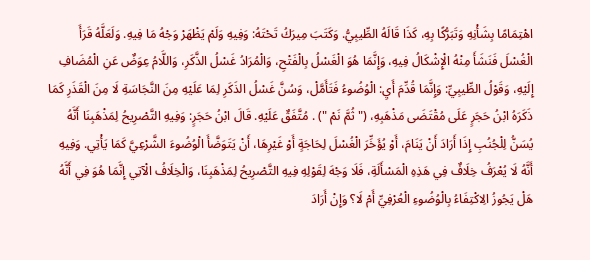اهْتِمَامًا بِشَأْنِهِ وَتَبَرُّكًا بِهِ، كَذَا قَالَهُ الطِّيبِيُّ. وَكَتَبَ مِيرَكُ تَحْتَهُ: وَفِيهِ وَلَمْ يَظْهَرْ وَجْهُ مَا فِيهِ. وَلَعَلَّهُ قَرَأَ الْغُسْلَ فَنَشَأَ مِنْهُ الْإِشْكَالُ فِيهِ، وَإِنَّمَا هُوَ الْغَسْلُ بِالْفَتْحِ، وَالْمُرَادُ غَسْلُ الذَّكَرِ، وَاللَّامُ عِوَضٌ عَنِ الْمُضَافِ إِلَيْهِ، وَقَوْلُ الطِّيبِيِّ: وَإِنَّمَا قُدِّمَ أَيِ: الْوُضُوءُ فَتَأَمَّلْ، وَسُنَّ غَسْلُ الذَكَرِ لِمَا عَلَيْهِ مِنَ النَّجَاسَةِ لَا مِنَ الْقَذَرِ كَمَا ذَكَرَهُ ابْنُ حَجَرٍ عَلَى مُقْتَضَى مَذْهَبِهِ، (" ثُمَّ نَمْ ") . مُتَّفَقٌ عَلَيْهِ. قَالَ ابْنُ حَجَرٍ: وَفِيهِ التَّصْرِيحُ لِمَذْهَبِنَا أَنَّهُ يُسَنُّ لِلْجُنُبِ إِذَا أَرَادَ أَنْ يَنَامَ، أَوْ يُؤَخِّرَ الْغُسْلَ لِحَاجَةٍ أَوْ غَيْرِهَا، أَنْ يَتَوَضَّأَ الْوُضُوءَ الشَّرْعِيَّ كَمَا يَأْتِي. وَفِيهِ أَنَّهُ لَا يُعْرَفُ خِلَافٌ فِي هَذِهِ الْمَسْأَلَةِ، فَلَا وَجْهَ لِقَوْلِهِ فِيهِ التَّصْرِيحُ لِمَذْهَبِنَا، وَالْخِلَافُ الْآتِي إِنَّمَا هُوَ فِي أَنَّهُ هَلْ يَجُوزُ الِاكْتِفَاءُ بِالْوُضُوءِ الْعُرْفِيِّ أَمْ لَا؟ وَإِنْ أَرَادَ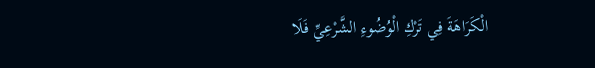الْكَرَاهَةَ فِي تَرْكِ الْوُضُوءِ الشَّرْعِيِّ فَلَا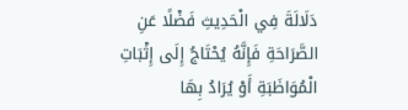دَلَالَةَ فِي الْحَدِيثِ فَضْلًا عَنِ الصَّرَاحَةِ فَإِنَّهُ يُحْتَاجُ إِلَى إِثْبَاتِ الْمُوَاظَبَةِ أَوْ يُرَادُ بِهَا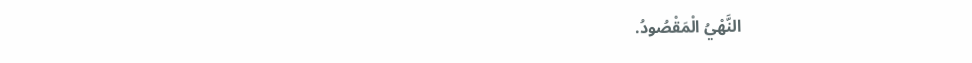النَّهْيُ الْمَقْصُودُ.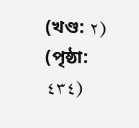(খণ্ড: ٢) (পৃষ্ঠা: ٤٣٤)